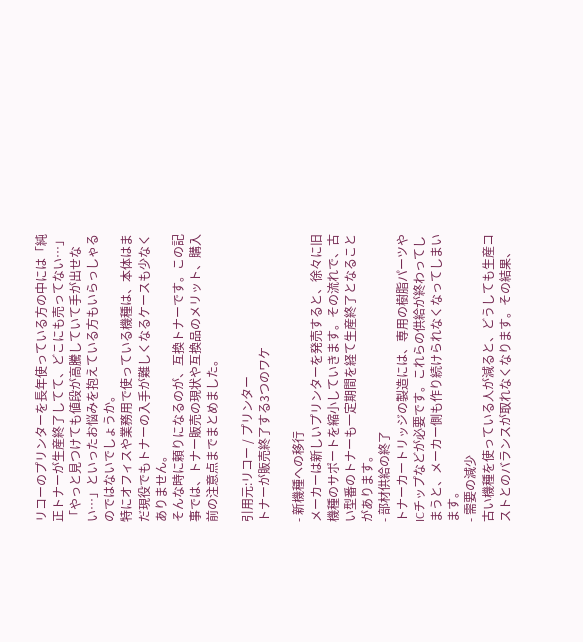リコーのプリンターを長年使っている方の中には「純正トナーが生産終了してて、どこにも売ってない…」
「やっと見つけても値段が高騰していて手が出せない…」といったお悩みを抱えている方もいらっしゃるのではないでしょうか。
特にオフィスや業務用で使っている機種は、本体はまだ現役でもトナーの入手が難しくなるケースも少なくありません。
そんな時に頼りになるのが、互換トナーです。この記事では、トナー販売の現状や互換品のメリット、購入前の注意点までまとめました。

引用元:リコー / プリンター
トナーが販売終了する3つのワケ

- 新機種への移行
メーカーは新しいプリンターを発売すると、徐々に旧機種のサポートを縮小していきます。その流れで、古い型番のトナーも一定期間を経て生産終了となることがあります。
- 部材供給の終了
トナーカートリッジの製造には、専用の樹脂パーツやICチップなどが必要です。これらの供給が終わってしまうと、メーカー側も作り続けられなくなってしまいます。
- 需要の減少
古い機種を使っている人が減ると、どうしても生産コストとのバランスが取れなくなります。その結果、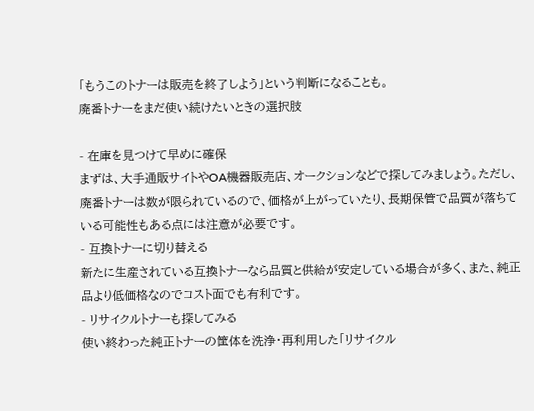「もうこのトナーは販売を終了しよう」という判断になることも。
廃番トナーをまだ使い続けたいときの選択肢

- 在庫を見つけて早めに確保
まずは、大手通販サイトやOA機器販売店、オークションなどで探してみましょう。ただし、廃番トナーは数が限られているので、価格が上がっていたり、長期保管で品質が落ちている可能性もある点には注意が必要です。
- 互換トナーに切り替える
新たに生産されている互換トナーなら品質と供給が安定している場合が多く、また、純正品より低価格なのでコスト面でも有利です。
- リサイクルトナーも探してみる
使い終わった純正トナーの筐体を洗浄・再利用した「リサイクル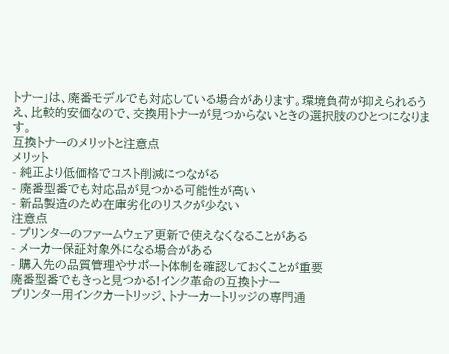トナー」は、廃番モデルでも対応している場合があります。環境負荷が抑えられるうえ、比較的安価なので、交換用トナーが見つからないときの選択肢のひとつになります。
互換トナーのメリットと注意点
メリット
- 純正より低価格でコスト削減につながる
- 廃番型番でも対応品が見つかる可能性が高い
- 新品製造のため在庫劣化のリスクが少ない
注意点
- プリンターのファームウェア更新で使えなくなることがある
- メーカー保証対象外になる場合がある
- 購入先の品質管理やサポート体制を確認しておくことが重要
廃番型番でもきっと見つかる!インク革命の互換トナー
プリンター用インクカートリッジ、トナーカートリッジの専門通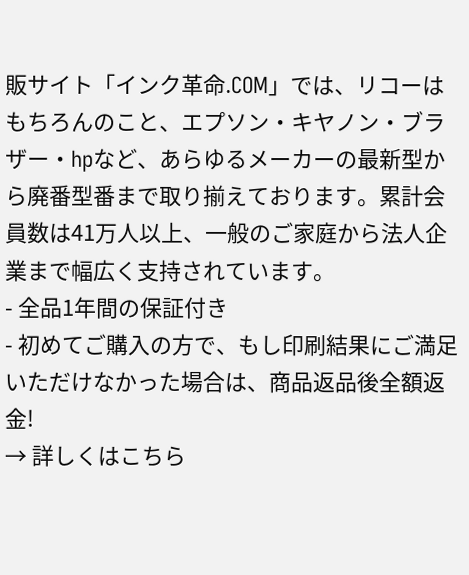販サイト「インク革命.COM」では、リコーはもちろんのこと、エプソン・キヤノン・ブラザー・hpなど、あらゆるメーカーの最新型から廃番型番まで取り揃えております。累計会員数は41万人以上、一般のご家庭から法人企業まで幅広く支持されています。
- 全品1年間の保証付き
- 初めてご購入の方で、もし印刷結果にご満足いただけなかった場合は、商品返品後全額返金!
→ 詳しくはこちら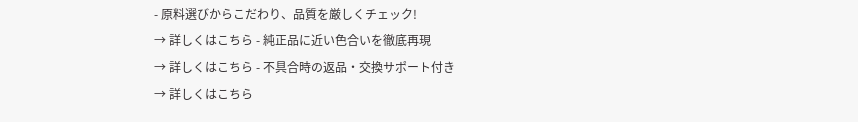- 原料選びからこだわり、品質を厳しくチェック!
→ 詳しくはこちら - 純正品に近い色合いを徹底再現
→ 詳しくはこちら - 不具合時の返品・交換サポート付き
→ 詳しくはこちら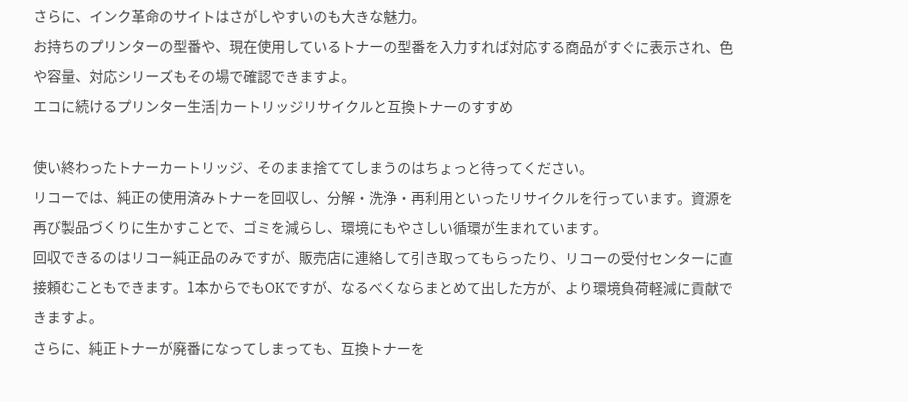さらに、インク革命のサイトはさがしやすいのも大きな魅力。
お持ちのプリンターの型番や、現在使用しているトナーの型番を入力すれば対応する商品がすぐに表示され、色や容量、対応シリーズもその場で確認できますよ。
エコに続けるプリンター生活|カートリッジリサイクルと互換トナーのすすめ

使い終わったトナーカートリッジ、そのまま捨ててしまうのはちょっと待ってください。
リコーでは、純正の使用済みトナーを回収し、分解・洗浄・再利用といったリサイクルを行っています。資源を再び製品づくりに生かすことで、ゴミを減らし、環境にもやさしい循環が生まれています。
回収できるのはリコー純正品のみですが、販売店に連絡して引き取ってもらったり、リコーの受付センターに直接頼むこともできます。1本からでもOKですが、なるべくならまとめて出した方が、より環境負荷軽減に貢献できますよ。
さらに、純正トナーが廃番になってしまっても、互換トナーを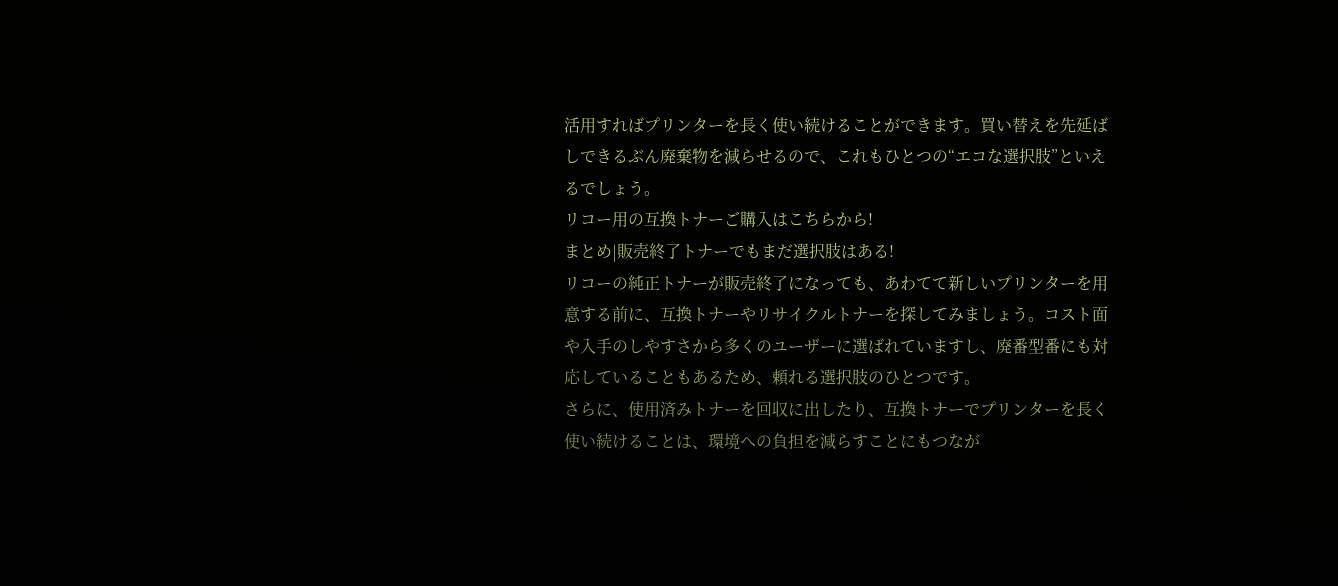活用すればプリンターを長く使い続けることができます。買い替えを先延ばしできるぶん廃棄物を減らせるので、これもひとつの“エコな選択肢”といえるでしょう。
リコー用の互換トナーご購入はこちらから!
まとめ|販売終了トナーでもまだ選択肢はある!
リコーの純正トナーが販売終了になっても、あわてて新しいプリンターを用意する前に、互換トナーやリサイクルトナーを探してみましょう。コスト面や入手のしやすさから多くのユーザーに選ばれていますし、廃番型番にも対応していることもあるため、頼れる選択肢のひとつです。
さらに、使用済みトナーを回収に出したり、互換トナーでプリンターを長く使い続けることは、環境への負担を減らすことにもつなが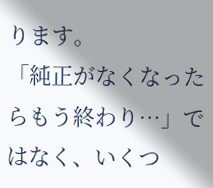ります。
「純正がなくなったらもう終わり…」ではなく、いくつ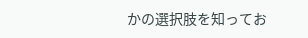かの選択肢を知ってお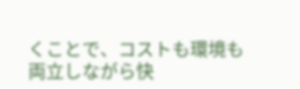くことで、コストも環境も両立しながら快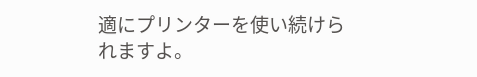適にプリンターを使い続けられますよ。